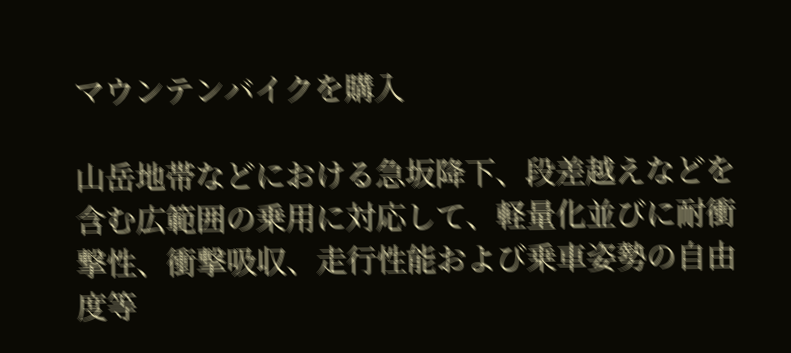マウンテンバイクを購入

山岳地帯などにおける急坂降下、段差越えなどを含む広範囲の乗用に対応して、軽量化並びに耐衝撃性、衝撃吸収、走行性能および乗車姿勢の自由度等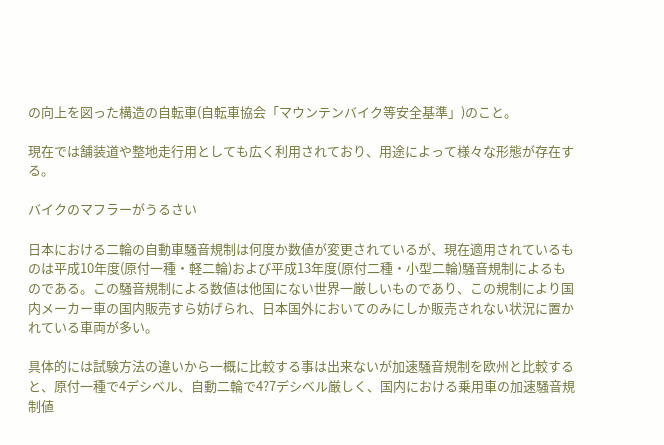の向上を図った構造の自転車(自転車協会「マウンテンバイク等安全基準」)のこと。

現在では舗装道や整地走行用としても広く利用されており、用途によって様々な形態が存在する。

バイクのマフラーがうるさい

日本における二輪の自動車騒音規制は何度か数値が変更されているが、現在適用されているものは平成10年度(原付一種・軽二輪)および平成13年度(原付二種・小型二輪)騒音規制によるものである。この騒音規制による数値は他国にない世界一厳しいものであり、この規制により国内メーカー車の国内販売すら妨げられ、日本国外においてのみにしか販売されない状況に置かれている車両が多い。

具体的には試験方法の違いから一概に比較する事は出来ないが加速騒音規制を欧州と比較すると、原付一種で4デシベル、自動二輪で4?7デシベル厳しく、国内における乗用車の加速騒音規制値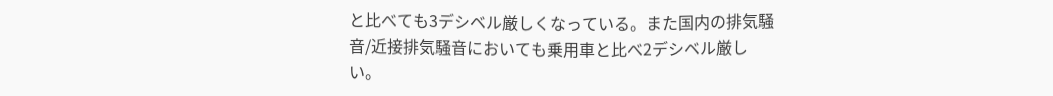と比べても3デシベル厳しくなっている。また国内の排気騒音/近接排気騒音においても乗用車と比べ2デシベル厳しい。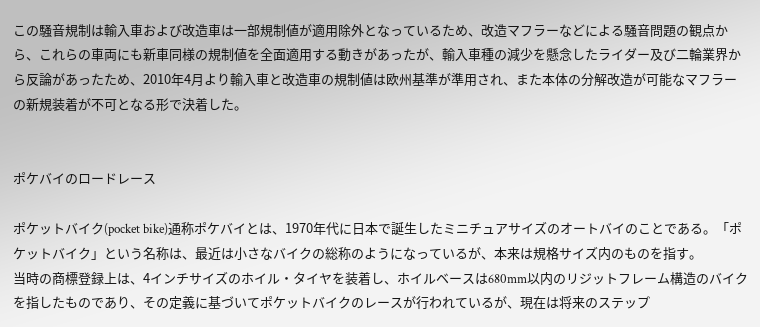この騒音規制は輸入車および改造車は一部規制値が適用除外となっているため、改造マフラーなどによる騒音問題の観点から、これらの車両にも新車同様の規制値を全面適用する動きがあったが、輸入車種の減少を懸念したライダー及び二輪業界から反論があったため、2010年4月より輸入車と改造車の規制値は欧州基準が準用され、また本体の分解改造が可能なマフラーの新規装着が不可となる形で決着した。


ポケバイのロードレース

ポケットバイク(pocket bike)通称ポケバイとは、1970年代に日本で誕生したミニチュアサイズのオートバイのことである。「ポケットバイク」という名称は、最近は小さなバイクの総称のようになっているが、本来は規格サイズ内のものを指す。
当時の商標登録上は、4インチサイズのホイル・タイヤを装着し、ホイルベースは680mm以内のリジットフレーム構造のバイクを指したものであり、その定義に基づいてポケットバイクのレースが行われているが、現在は将来のステップ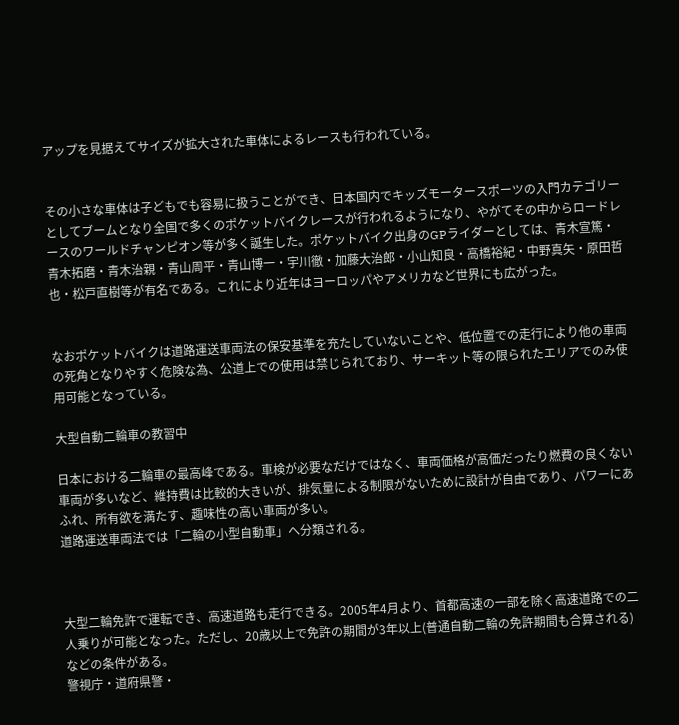アップを見据えてサイズが拡大された車体によるレースも行われている。


その小さな車体は子どもでも容易に扱うことができ、日本国内でキッズモータースポーツの入門カテゴリーとしてブームとなり全国で多くのポケットバイクレースが行われるようになり、やがてその中からロードレースのワールドチャンピオン等が多く誕生した。ポケットバイク出身のGPライダーとしては、青木宣篤・青木拓磨・青木治親・青山周平・青山博一・宇川徹・加藤大治郎・小山知良・高橋裕紀・中野真矢・原田哲也・松戸直樹等が有名である。これにより近年はヨーロッパやアメリカなど世界にも広がった。


なおポケットバイクは道路運送車両法の保安基準を充たしていないことや、低位置での走行により他の車両の死角となりやすく危険な為、公道上での使用は禁じられており、サーキット等の限られたエリアでのみ使用可能となっている。

大型自動二輪車の教習中

日本における二輪車の最高峰である。車検が必要なだけではなく、車両価格が高価だったり燃費の良くない車両が多いなど、維持費は比較的大きいが、排気量による制限がないために設計が自由であり、パワーにあふれ、所有欲を満たす、趣味性の高い車両が多い。
道路運送車両法では「二輪の小型自動車」へ分類される。



大型二輪免許で運転でき、高速道路も走行できる。2005年4月より、首都高速の一部を除く高速道路での二人乗りが可能となった。ただし、20歳以上で免許の期間が3年以上(普通自動二輪の免許期間も合算される)などの条件がある。
警視庁・道府県警・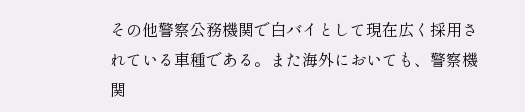その他警察公務機関で白バイとして現在広く採用されている車種である。また海外においても、警察機関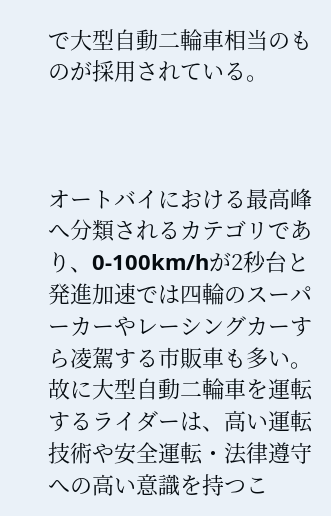で大型自動二輪車相当のものが採用されている。



オートバイにおける最高峰へ分類されるカテゴリであり、0-100km/hが2秒台と発進加速では四輪のスーパーカーやレーシングカーすら凌駕する市販車も多い。故に大型自動二輪車を運転するライダーは、高い運転技術や安全運転・法律遵守への高い意識を持つこ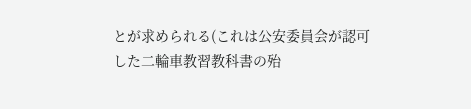とが求められる(これは公安委員会が認可した二輪車教習教科書の殆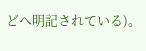どへ明記されている)。